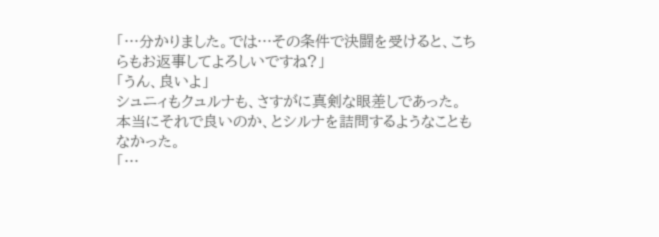「…分かりました。では…その条件で決闘を受けると、こちらもお返事してよろしいですね?」
「うん、良いよ」
シュニィもクュルナも、さすがに真剣な眼差しであった。
本当にそれで良いのか、とシルナを詰問するようなこともなかった。
「…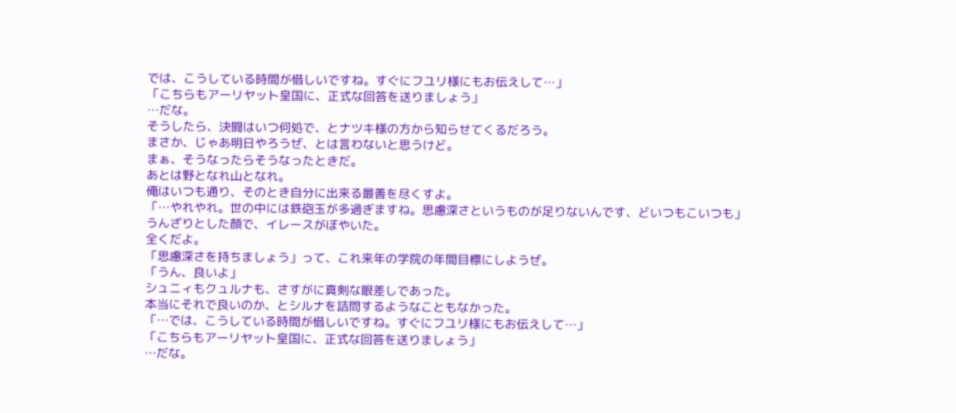では、こうしている時間が惜しいですね。すぐにフユリ様にもお伝えして…」
「こちらもアーリヤット皇国に、正式な回答を送りましょう」
…だな。
そうしたら、決闘はいつ何処で、とナツキ様の方から知らせてくるだろう。
まさか、じゃあ明日やろうぜ、とは言わないと思うけど。
まぁ、そうなったらそうなったときだ。
あとは野となれ山となれ。
俺はいつも通り、そのとき自分に出来る最善を尽くすよ。
「…やれやれ。世の中には鉄砲玉が多過ぎますね。思慮深さというものが足りないんです、どいつもこいつも」
うんざりとした顔で、イレースがぼやいた。
全くだよ。
「思慮深さを持ちましょう」って、これ来年の学院の年間目標にしようぜ。
「うん、良いよ」
シュニィもクュルナも、さすがに真剣な眼差しであった。
本当にそれで良いのか、とシルナを詰問するようなこともなかった。
「…では、こうしている時間が惜しいですね。すぐにフユリ様にもお伝えして…」
「こちらもアーリヤット皇国に、正式な回答を送りましょう」
…だな。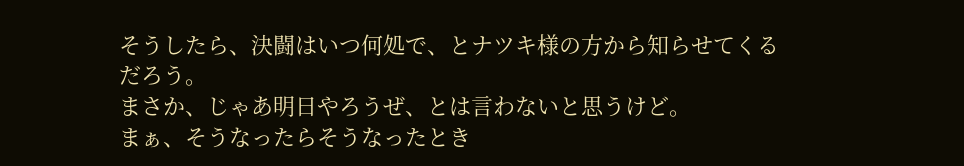そうしたら、決闘はいつ何処で、とナツキ様の方から知らせてくるだろう。
まさか、じゃあ明日やろうぜ、とは言わないと思うけど。
まぁ、そうなったらそうなったとき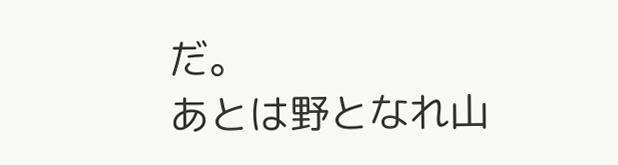だ。
あとは野となれ山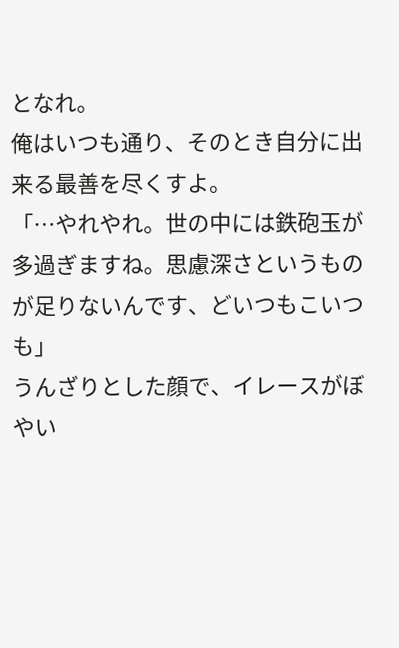となれ。
俺はいつも通り、そのとき自分に出来る最善を尽くすよ。
「…やれやれ。世の中には鉄砲玉が多過ぎますね。思慮深さというものが足りないんです、どいつもこいつも」
うんざりとした顔で、イレースがぼやい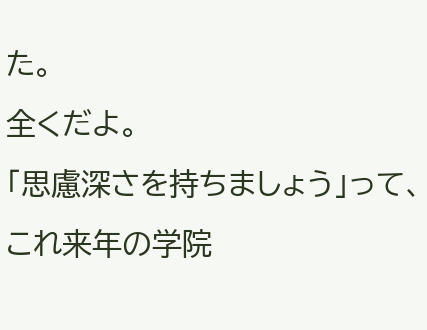た。
全くだよ。
「思慮深さを持ちましょう」って、これ来年の学院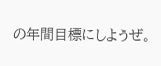の年間目標にしようぜ。